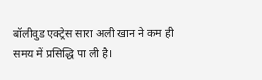बॉलीवुड एक्ट्रेस सारा अली खान ने कम ही समय में प्रसिद्धि पा ली है।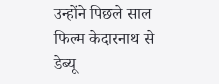उन्होंने पिछले साल फिल्म केदारनाथ से डेब्यू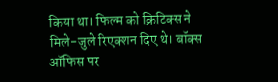किया था। फिल्म को क्रिटिक्स ने मिले-जुले रिएक्शन दिए थे। बॉक्स ऑफिस पर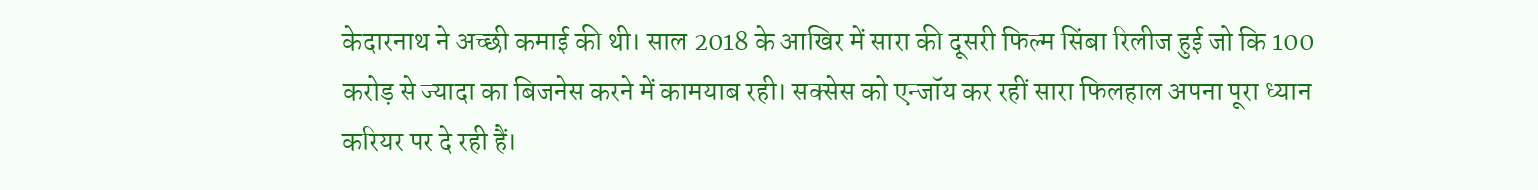केदारनाथ ने अच्छी कमाई की थी। साल 2018 के आखिर में सारा की दूसरी फिल्म सिंबा रिलीज हुई जो कि 100 करोड़ से ज्यादा का बिजनेस करने में कामयाब रही। सक्सेस को एन्जॉय कर रहीं सारा फिलहाल अपना पूरा ध्यान करियर पर दे रही हैं।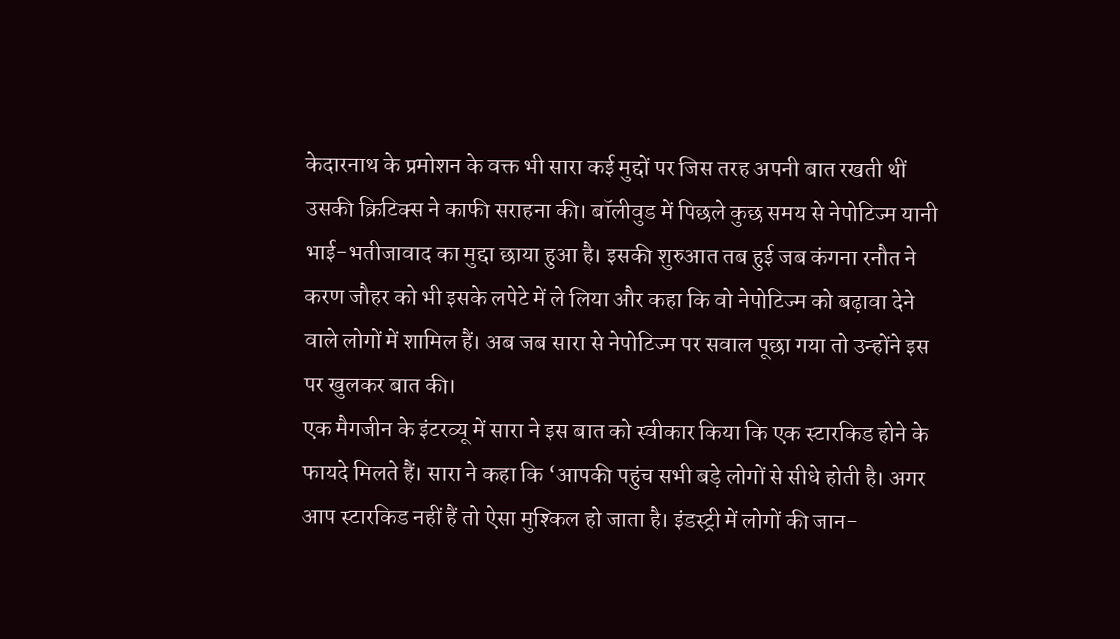केदारनाथ के प्रमोशन के वक्त भी सारा कई मुद्दों पर जिस तरह अपनी बात रखती थीं उसकी क्रिटिक्स ने काफी सराहना की। बॉलीवुड में पिछले कुछ समय से नेपोटिज्म यानी भाई-भतीजावाद का मुद्दा छाया हुआ है। इसकी शुरुआत तब हुई जब कंगना रनौत ने करण जौहर को भी इसके लपेटे में ले लिया और कहा कि वो नेपोटिज्म को बढ़ावा देने वाले लोगों में शामिल हैं। अब जब सारा से नेपोटिज्म पर सवाल पूछा गया तो उन्होंने इस पर खुलकर बात की।
एक मैगजीन के इंटरव्यू में सारा ने इस बात को स्वीकार किया कि एक स्टारकिड होने के फायदे मिलते हैं। सारा ने कहा कि ‘आपकी पहुंच सभी बड़े लोगों से सीधे होती है। अगर आप स्टारकिड नहीं हैं तो ऐसा मुश्किल हो जाता है। इंडस्ट्री में लोगों की जान-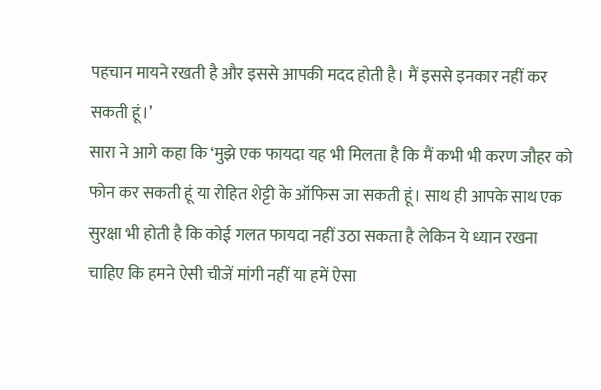पहचान मायने रखती है और इससे आपकी मदद होती है। मैं इससे इनकार नहीं कर सकती हूं।’
सारा ने आगे कहा कि ‘मुझे एक फायदा यह भी मिलता है कि मैं कभी भी करण जौहर को फोन कर सकती हूं या रोहित शेट्टी के ऑफिस जा सकती हूं। साथ ही आपके साथ एक सुरक्षा भी होती है कि कोई गलत फायदा नहीं उठा सकता है लेकिन ये ध्यान रखना चाहिए कि हमने ऐसी चीजें मांगी नहीं या हमें ऐसा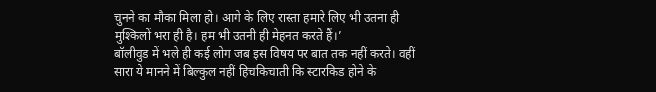चुनने का मौका मिला हो। आगे के लिए रास्ता हमारे लिए भी उतना ही मुश्किलों भरा ही है। हम भी उतनी ही मेहनत करते हैं।’
बॉलीवुड में भले ही कई लोग जब इस विषय पर बात तक नहीं करते। वहीं सारा ये मानने में बिल्कुल नहीं हिचकिचाती कि स्टारकिड होने के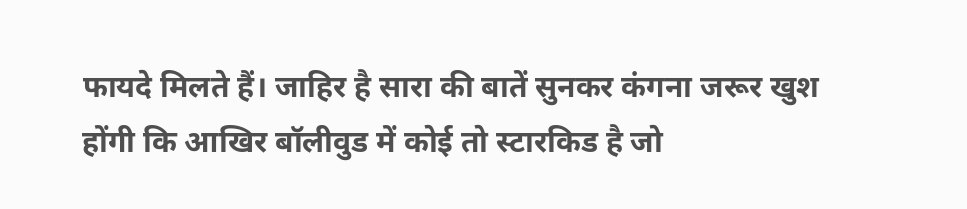फायदे मिलते हैं। जाहिर है सारा की बातें सुनकर कंगना जरूर खुश होंगी कि आखिर बॉलीवुड में कोई तो स्टारकिड है जो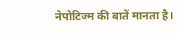नेपोटिज्म की बातें मानता है।